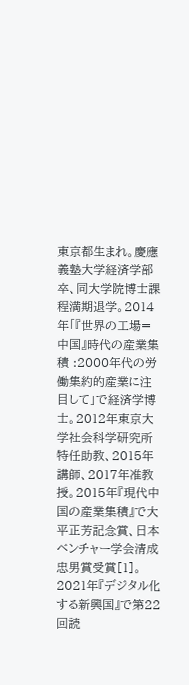東京都生まれ。慶應義塾大学経済学部卒、同大学院博士課程満期退学。2014年「『世界の工場=中国』時代の産業集積 :2000年代の労働集約的産業に注目して」で経済学博士。2012年東京大学社会科学研究所特任助教、2015年講師、2017年准教授。2015年『現代中国の産業集積』で大平正芳記念賞、日本ベンチャー学会清成忠男賞受賞[1]。2021年『デジタル化する新興国』で第22回読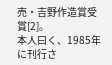売・吉野作造賞受賞[2]。
本人曰く、1985年に刊行さ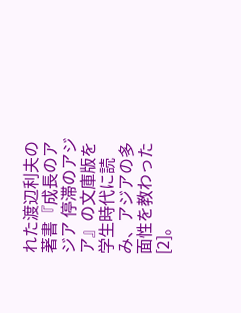れた渡辺利夫の著書『成長のアジア 停滞のアジア』の文庫版を学生時代に読み、アジアの多面性を教わった[2]。